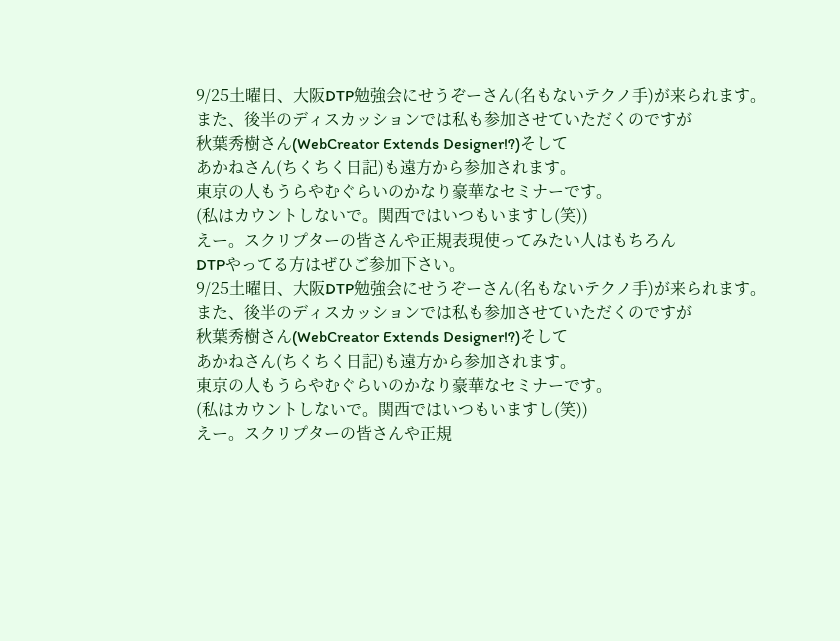9/25土曜日、大阪DTP勉強会にせうぞーさん(名もないテクノ手)が来られます。
また、後半のディスカッションでは私も参加させていただくのですが
秋葉秀樹さん(WebCreator Extends Designer!?)そして
あかねさん(ちくちく日記)も遠方から参加されます。
東京の人もうらやむぐらいのかなり豪華なセミナーです。
(私はカウントしないで。関西ではいつもいますし(笑))
えー。スクリプターの皆さんや正規表現使ってみたい人はもちろん
DTPやってる方はぜひご参加下さい。
9/25土曜日、大阪DTP勉強会にせうぞーさん(名もないテクノ手)が来られます。
また、後半のディスカッションでは私も参加させていただくのですが
秋葉秀樹さん(WebCreator Extends Designer!?)そして
あかねさん(ちくちく日記)も遠方から参加されます。
東京の人もうらやむぐらいのかなり豪華なセミナーです。
(私はカウントしないで。関西ではいつもいますし(笑))
えー。スクリプターの皆さんや正規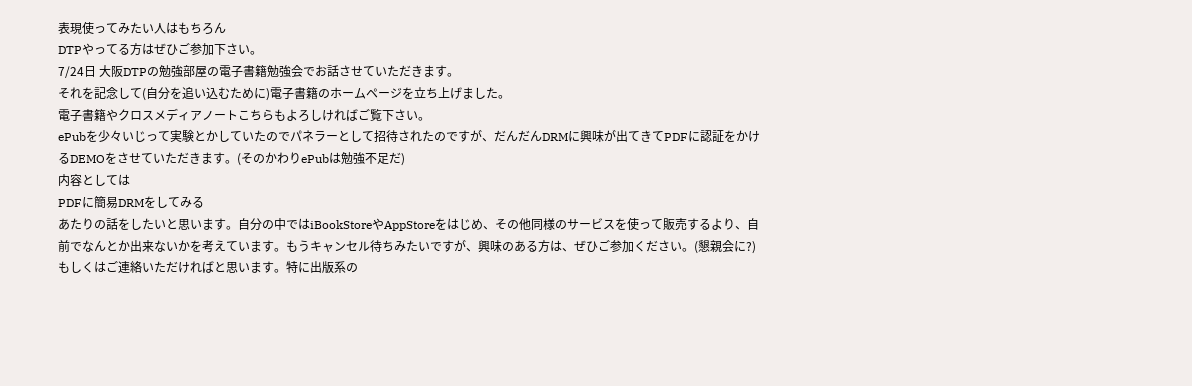表現使ってみたい人はもちろん
DTPやってる方はぜひご参加下さい。
7/24日 大阪DTPの勉強部屋の電子書籍勉強会でお話させていただきます。
それを記念して(自分を追い込むために)電子書籍のホームページを立ち上げました。
電子書籍やクロスメディアノートこちらもよろしければご覧下さい。
ePubを少々いじって実験とかしていたのでパネラーとして招待されたのですが、だんだんDRMに興味が出てきてPDFに認証をかけるDEMOをさせていただきます。(そのかわりePubは勉強不足だ)
内容としては
PDFに簡易DRMをしてみる
あたりの話をしたいと思います。自分の中ではiBookStoreやAppStoreをはじめ、その他同様のサービスを使って販売するより、自前でなんとか出来ないかを考えています。もうキャンセル待ちみたいですが、興味のある方は、ぜひご参加ください。(懇親会に?)もしくはご連絡いただければと思います。特に出版系の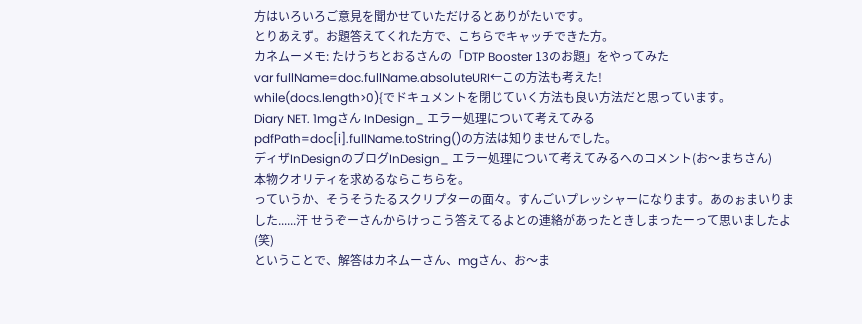方はいろいろご意見を聞かせていただけるとありがたいです。
とりあえず。お題答えてくれた方で、こちらでキャッチできた方。
カネムーメモ: たけうちとおるさんの「DTP Booster 13のお題」をやってみた
var fullName=doc.fullName.absoluteURI←この方法も考えた!
while(docs.length>0){でドキュメントを閉じていく方法も良い方法だと思っています。
Diary NET. 1mgさん InDesign_ エラー処理について考えてみる
pdfPath=doc[i].fullName.toString()の方法は知りませんでした。
ディザInDesignのブログInDesign_ エラー処理について考えてみるへのコメント(お〜まちさん)
本物クオリティを求めるならこちらを。
っていうか、そうそうたるスクリプターの面々。すんごいプレッシャーになります。あのぉまいりました......汗 せうぞーさんからけっこう答えてるよとの連絡があったときしまったーって思いましたよ(笑)
ということで、解答はカネムーさん、mgさん、お〜ま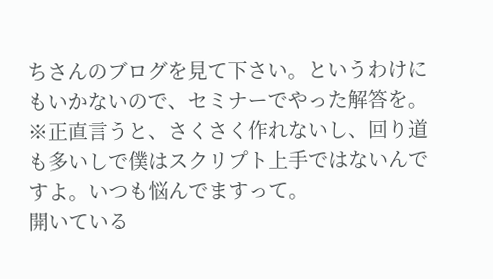ちさんのブログを見て下さい。というわけにもいかないので、セミナーでやった解答を。
※正直言うと、さくさく作れないし、回り道も多いしで僕はスクリプト上手ではないんですよ。いつも悩んでますって。
開いている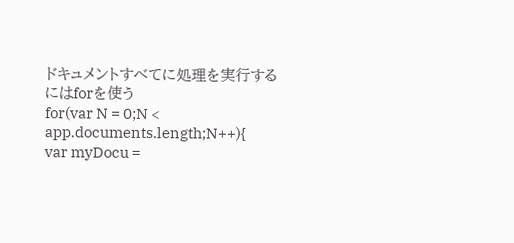ドキュメントすべてに処理を実行するにはforを使う
for(var N = 0;N < app.documents.length;N++){
var myDocu =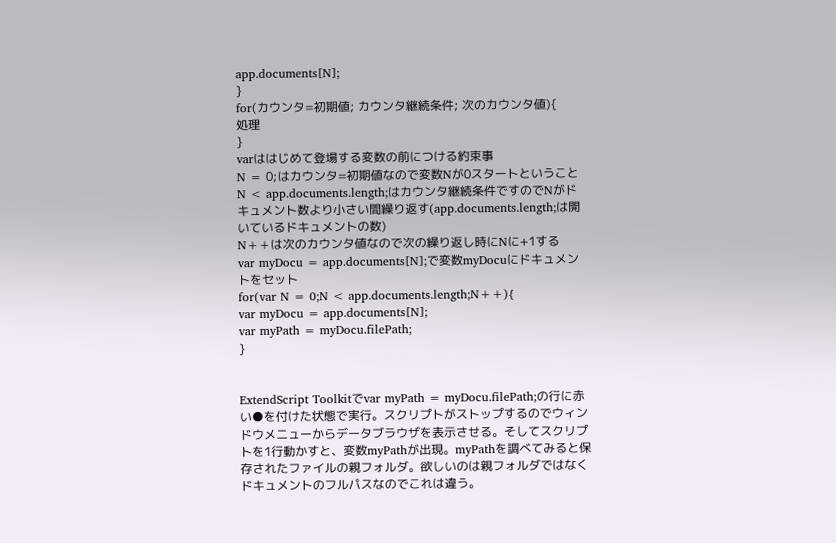app.documents[N];
}
for(カウンタ=初期値; カウンタ継続条件; 次のカウンタ値){
処理
}
varははじめて登場する変数の前につける約束事
N = 0;はカウンタ=初期値なので変数Nが0スタートということ
N < app.documents.length;はカウンタ継続条件ですのでNがドキュメント数より小さい間繰り返す(app.documents.length;は開いているドキュメントの数)
N++は次のカウンタ値なので次の繰り返し時にNに+1する
var myDocu = app.documents[N];で変数myDocuにドキュメントをセット
for(var N = 0;N < app.documents.length;N++){
var myDocu = app.documents[N];
var myPath = myDocu.filePath;
}


ExtendScript Toolkitでvar myPath = myDocu.filePath;の行に赤い●を付けた状態で実行。スクリプトがストップするのでウィンドウメニューからデータブラウザを表示させる。そしてスクリプトを1行動かすと、変数myPathが出現。myPathを調べてみると保存されたファイルの親フォルダ。欲しいのは親フォルダではなくドキュメントのフルパスなのでこれは違う。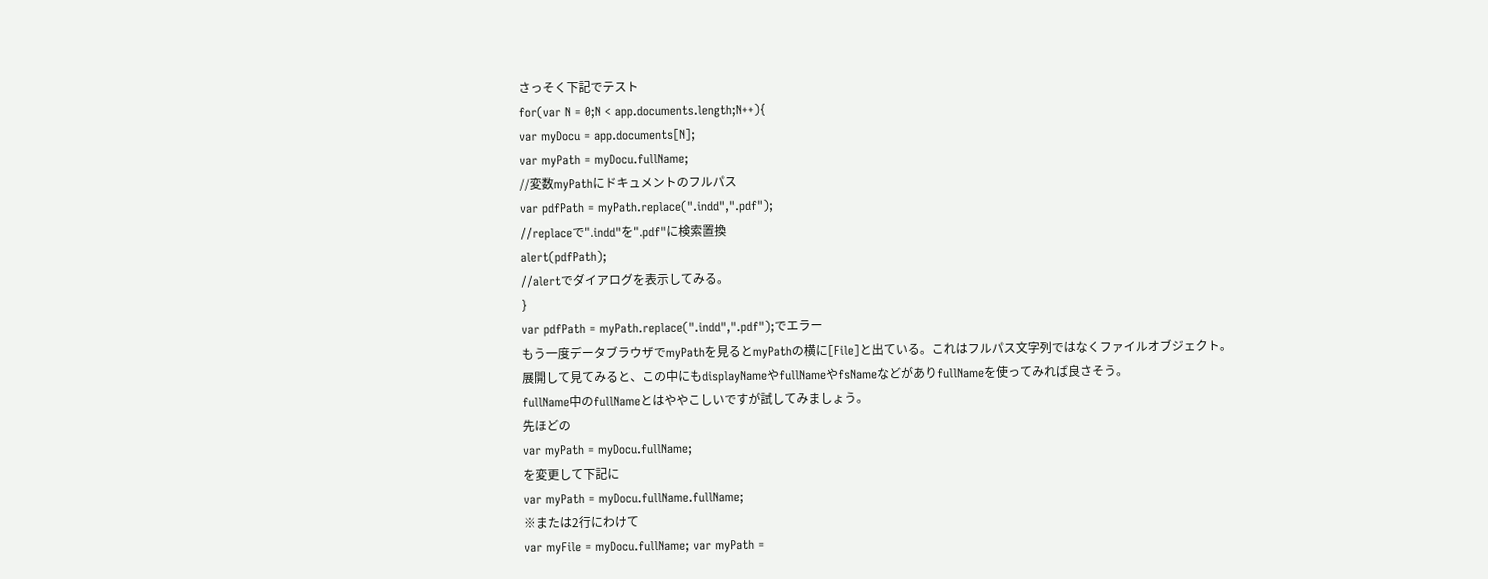さっそく下記でテスト
for(var N = 0;N < app.documents.length;N++){
var myDocu = app.documents[N];
var myPath = myDocu.fullName;
//変数myPathにドキュメントのフルパス
var pdfPath = myPath.replace(".indd",".pdf");
//replaceで".indd"を".pdf"に検索置換
alert(pdfPath);
//alertでダイアログを表示してみる。
}
var pdfPath = myPath.replace(".indd",".pdf");でエラー
もう一度データブラウザでmyPathを見るとmyPathの横に[File]と出ている。これはフルパス文字列ではなくファイルオブジェクト。展開して見てみると、この中にもdisplayNameやfullNameやfsNameなどがありfullNameを使ってみれば良さそう。
fullName中のfullNameとはややこしいですが試してみましょう。
先ほどの
var myPath = myDocu.fullName;
を変更して下記に
var myPath = myDocu.fullName.fullName;
※または2行にわけて
var myFile = myDocu.fullName; var myPath =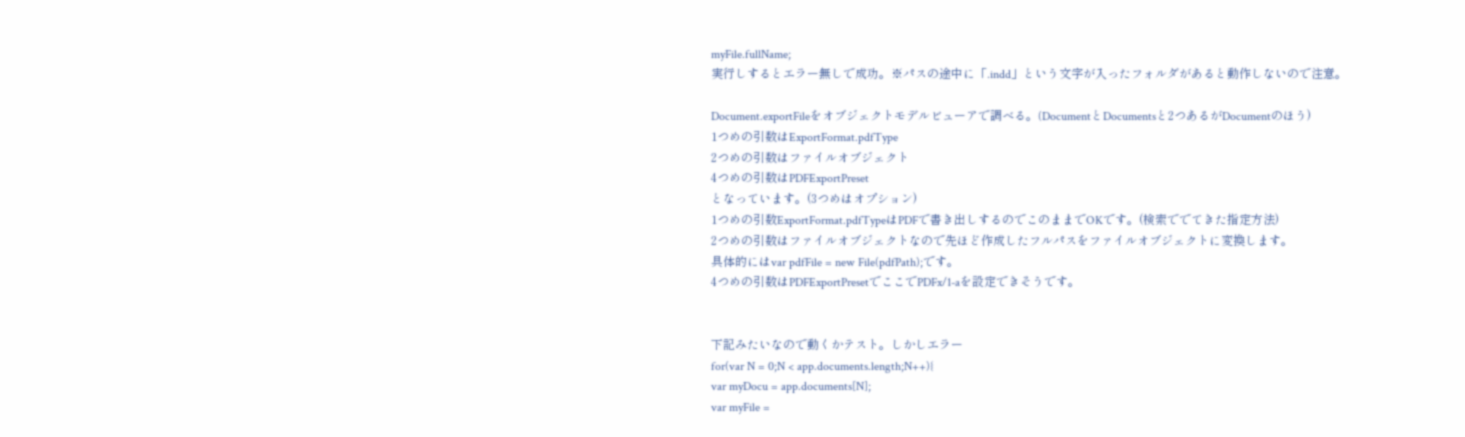myFile.fullName;
実行しするとエラー無しで成功。※パスの途中に「.indd」という文字が入ったフォルダがあると動作しないので注意。

Document.exportFileをオブジェクトモデルビューアで調べる。(DocumentとDocumentsと2つあるがDocumentのほう)
1つめの引数はExportFormat.pdfType
2つめの引数はファイルオブジェクト
4つめの引数はPDFExportPreset
となっています。(3つめはオプション)
1つめの引数ExportFormat.pdfTypeはPDFで書き出しするのでこのままでOKです。(検索ででてきた指定方法)
2つめの引数はファイルオブジェクトなので先ほど作成したフルパスをファイルオブジェクトに変換します。
具体的にはvar pdfFile = new File(pdfPath);です。
4つめの引数はPDFExportPresetでここでPDFx/1-aを設定できそうです。


下記みたいなので動くかテスト。しかしエラー
for(var N = 0;N < app.documents.length;N++){
var myDocu = app.documents[N];
var myFile =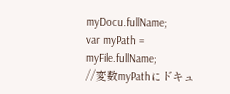myDocu.fullName;
var myPath = myFile.fullName;
//変数myPathにドキュ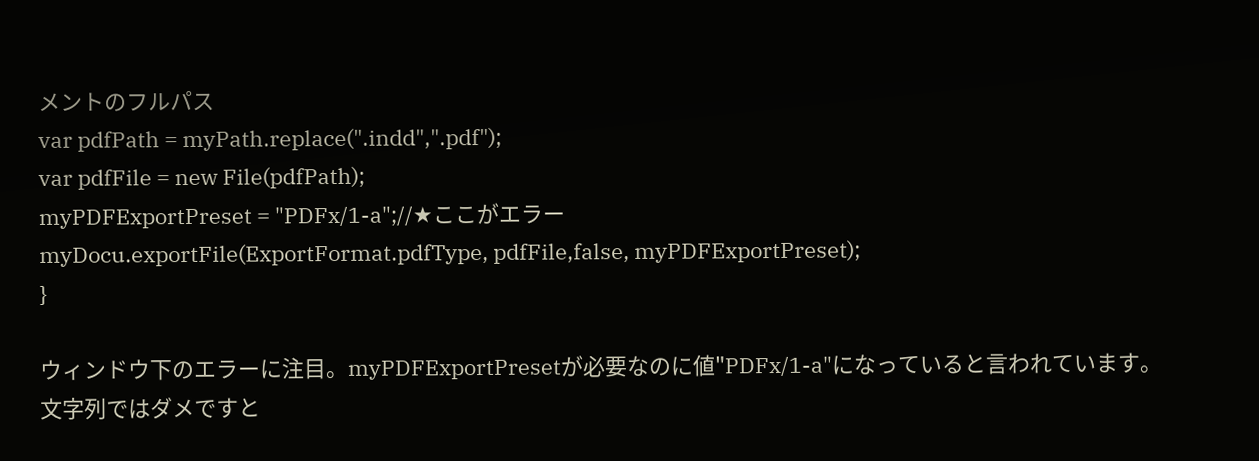メントのフルパス
var pdfPath = myPath.replace(".indd",".pdf");
var pdfFile = new File(pdfPath);
myPDFExportPreset = "PDFx/1-a";//★ここがエラー
myDocu.exportFile(ExportFormat.pdfType, pdfFile,false, myPDFExportPreset);
}

ウィンドウ下のエラーに注目。myPDFExportPresetが必要なのに値"PDFx/1-a"になっていると言われています。文字列ではダメですと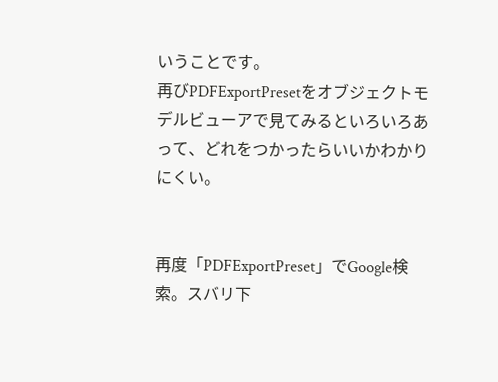いうことです。
再びPDFExportPresetをオブジェクトモデルビューアで見てみるといろいろあって、どれをつかったらいいかわかりにくい。


再度「PDFExportPreset」でGoogle検索。スバリ下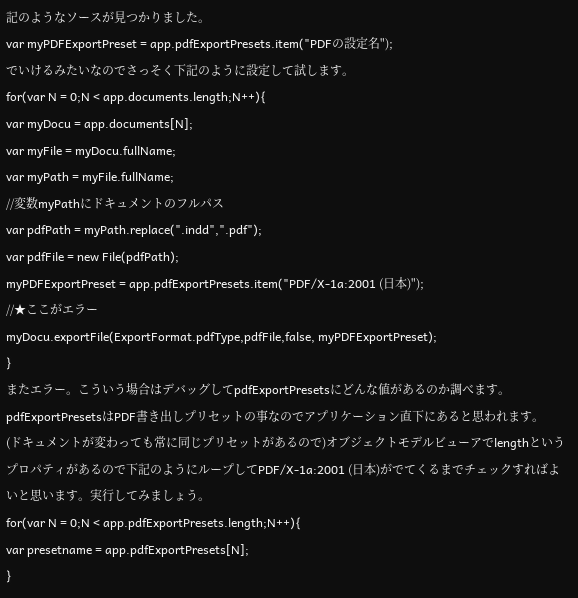記のようなソースが見つかりました。
var myPDFExportPreset = app.pdfExportPresets.item("PDFの設定名");
でいけるみたいなのでさっそく下記のように設定して試します。
for(var N = 0;N < app.documents.length;N++){
var myDocu = app.documents[N];
var myFile = myDocu.fullName;
var myPath = myFile.fullName;
//変数myPathにドキュメントのフルパス
var pdfPath = myPath.replace(".indd",".pdf");
var pdfFile = new File(pdfPath);
myPDFExportPreset = app.pdfExportPresets.item("PDF/X-1a:2001 (日本)");
//★ここがエラー
myDocu.exportFile(ExportFormat.pdfType,pdfFile,false, myPDFExportPreset);
}
またエラー。こういう場合はデバッグしてpdfExportPresetsにどんな値があるのか調べます。pdfExportPresetsはPDF書き出しプリセットの事なのでアプリケーション直下にあると思われます。
(ドキュメントが変わっても常に同じプリセットがあるので)オブジェクトモデルビューアでlengthというプロパティがあるので下記のようにループしてPDF/X-1a:2001 (日本)がでてくるまでチェックすればよいと思います。実行してみましょう。
for(var N = 0;N < app.pdfExportPresets.length;N++){
var presetname = app.pdfExportPresets[N];
}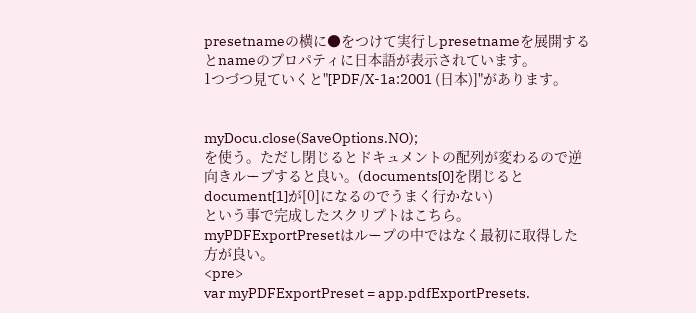presetnameの横に●をつけて実行しpresetnameを展開するとnameのプロパティに日本語が表示されています。
1つづつ見ていくと"[PDF/X-1a:2001 (日本)]"があります。


myDocu.close(SaveOptions.NO);
を使う。ただし閉じるとドキュメントの配列が変わるので逆向きループすると良い。(documents[0]を閉じるとdocument[1]が[0]になるのでうまく行かない)
という事で完成したスクリプトはこちら。myPDFExportPresetはループの中ではなく最初に取得した方が良い。
<pre>
var myPDFExportPreset = app.pdfExportPresets.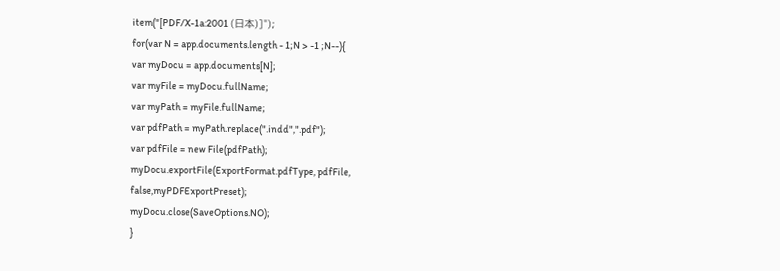item("[PDF/X-1a:2001 (日本)]");
for(var N = app.documents.length - 1;N > -1 ;N--){
var myDocu = app.documents[N];
var myFile = myDocu.fullName;
var myPath = myFile.fullName;
var pdfPath = myPath.replace(".indd",".pdf");
var pdfFile = new File(pdfPath);
myDocu.exportFile(ExportFormat.pdfType, pdfFile, false,myPDFExportPreset);
myDocu.close(SaveOptions.NO);
}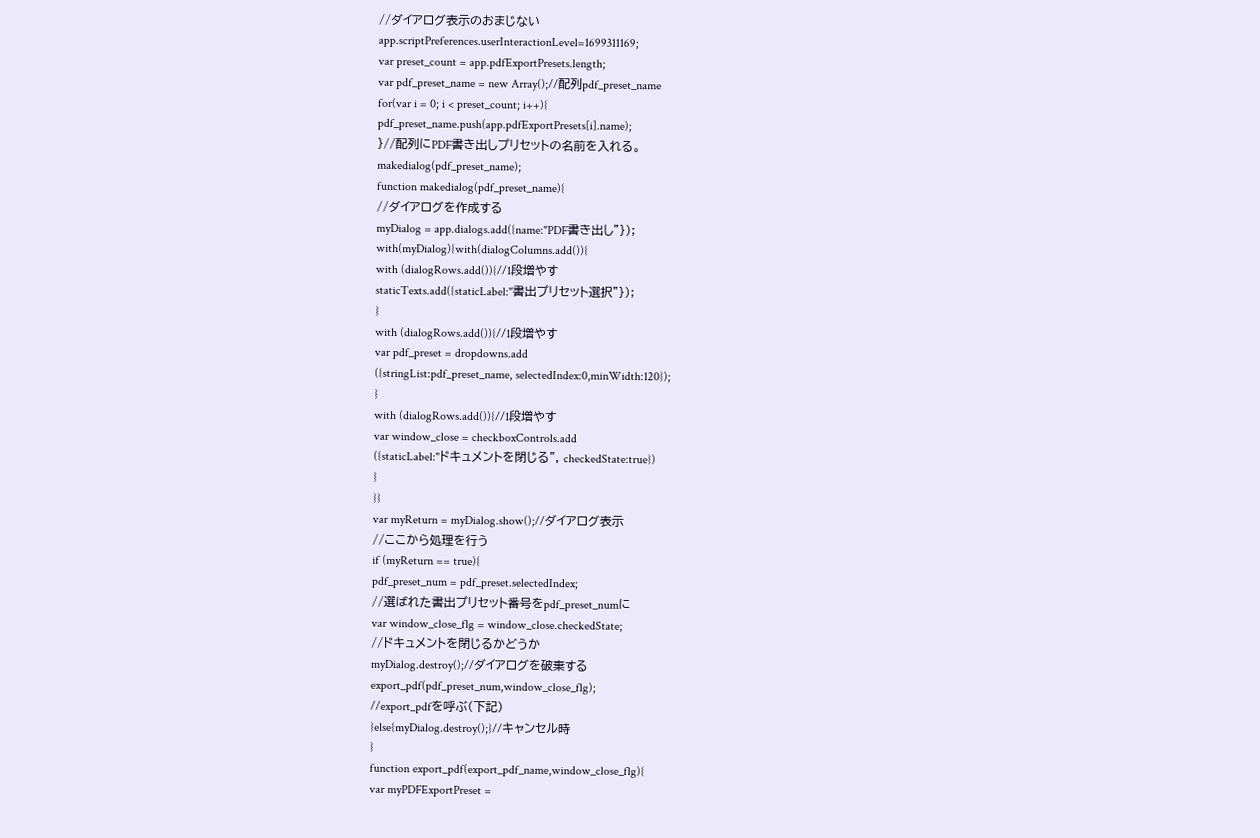//ダイアログ表示のおまじない
app.scriptPreferences.userInteractionLevel=1699311169;
var preset_count = app.pdfExportPresets.length;
var pdf_preset_name = new Array();//配列pdf_preset_name
for(var i = 0; i < preset_count; i++){
pdf_preset_name.push(app.pdfExportPresets[i].name);
}//配列にPDF書き出しプリセットの名前を入れる。
makedialog(pdf_preset_name);
function makedialog(pdf_preset_name){
//ダイアログを作成する
myDialog = app.dialogs.add({name:"PDF書き出し"});
with(myDialog){with(dialogColumns.add()){
with (dialogRows.add()){//1段増やす
staticTexts.add({staticLabel:"書出プリセット選択"});
}
with (dialogRows.add()){//1段増やす
var pdf_preset = dropdowns.add
({stringList:pdf_preset_name, selectedIndex:0,minWidth:120});
}
with (dialogRows.add()){//1段増やす
var window_close = checkboxControls.add
({staticLabel:"ドキュメントを閉じる", checkedState:true})
}
}}
var myReturn = myDialog.show();//ダイアログ表示
//ここから処理を行う
if (myReturn == true){
pdf_preset_num = pdf_preset.selectedIndex;
//選ばれた書出プリセット番号をpdf_preset_numに
var window_close_flg = window_close.checkedState;
//ドキュメントを閉じるかどうか
myDialog.destroy();//ダイアログを破棄する
export_pdf(pdf_preset_num,window_close_flg);
//export_pdfを呼ぶ(下記)
}else{myDialog.destroy();}//キャンセル時
}
function export_pdf(export_pdf_name,window_close_flg){
var myPDFExportPreset =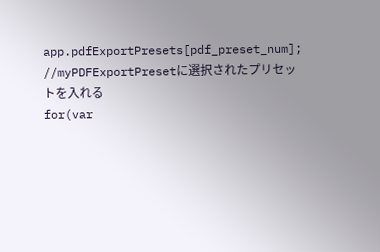app.pdfExportPresets[pdf_preset_num];
//myPDFExportPresetに選択されたプリセットを入れる
for(var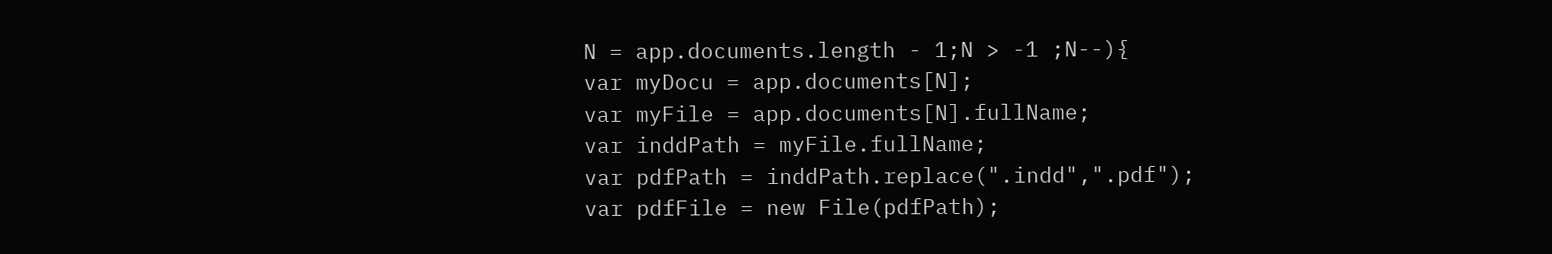N = app.documents.length - 1;N > -1 ;N--){
var myDocu = app.documents[N];
var myFile = app.documents[N].fullName;
var inddPath = myFile.fullName;
var pdfPath = inddPath.replace(".indd",".pdf");
var pdfFile = new File(pdfPath);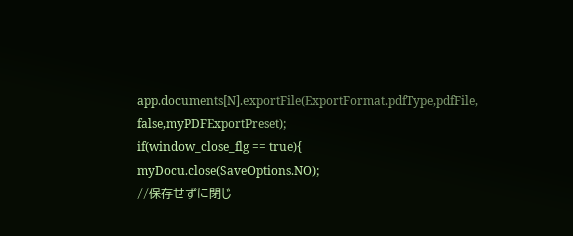app.documents[N].exportFile(ExportFormat.pdfType,pdfFile, false,myPDFExportPreset);
if(window_close_flg == true){
myDocu.close(SaveOptions.NO);
//保存せずに閉じ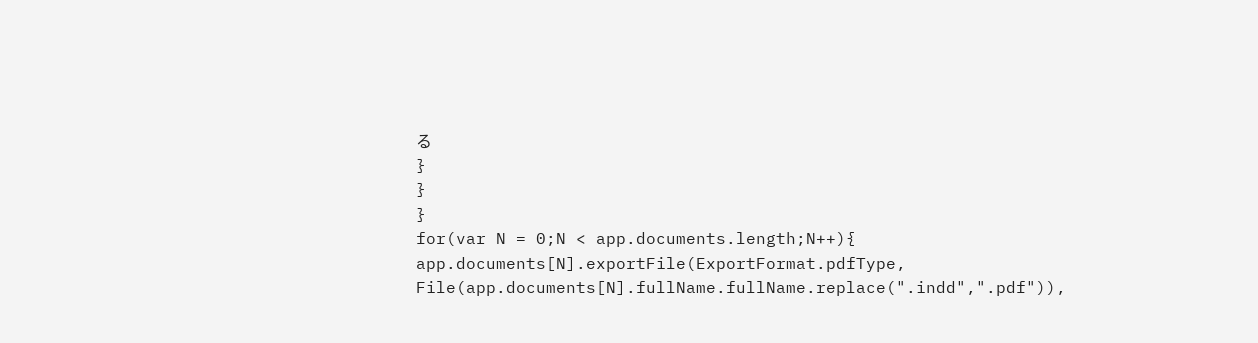る
}
}
}
for(var N = 0;N < app.documents.length;N++){
app.documents[N].exportFile(ExportFormat.pdfType, File(app.documents[N].fullName.fullName.replace(".indd",".pdf")),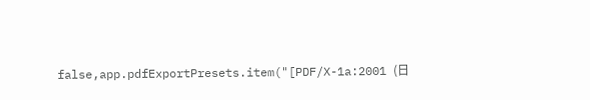false,app.pdfExportPresets.item("[PDF/X-1a:2001 (日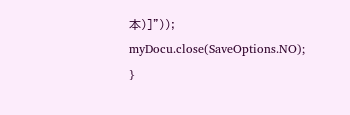本)]"));
myDocu.close(SaveOptions.NO);
}